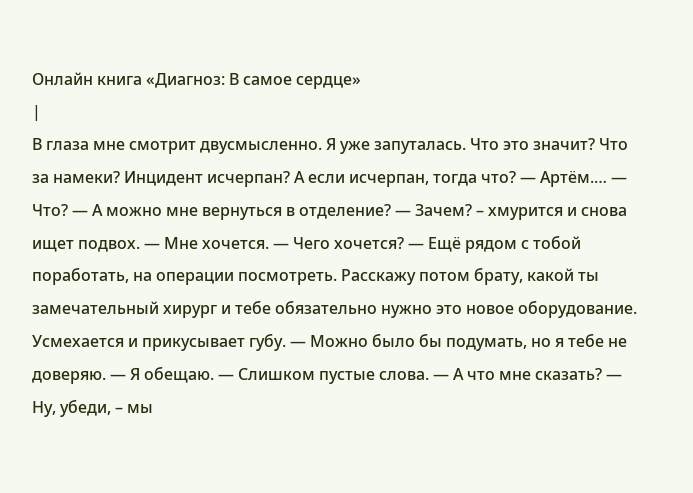Онлайн книга «Диагноз: В самое сердце»
|
В глаза мне смотрит двусмысленно. Я уже запуталась. Что это значит? Что за намеки? Инцидент исчерпан? А если исчерпан, тогда что? — Артём.… — Что? — А можно мне вернуться в отделение? — Зачем? – хмурится и снова ищет подвох. — Мне хочется. — Чего хочется? — Ещё рядом с тобой поработать, на операции посмотреть. Расскажу потом брату, какой ты замечательный хирург и тебе обязательно нужно это новое оборудование. Усмехается и прикусывает губу. — Можно было бы подумать, но я тебе не доверяю. — Я обещаю. — Слишком пустые слова. — А что мне сказать? — Ну, убеди, – мы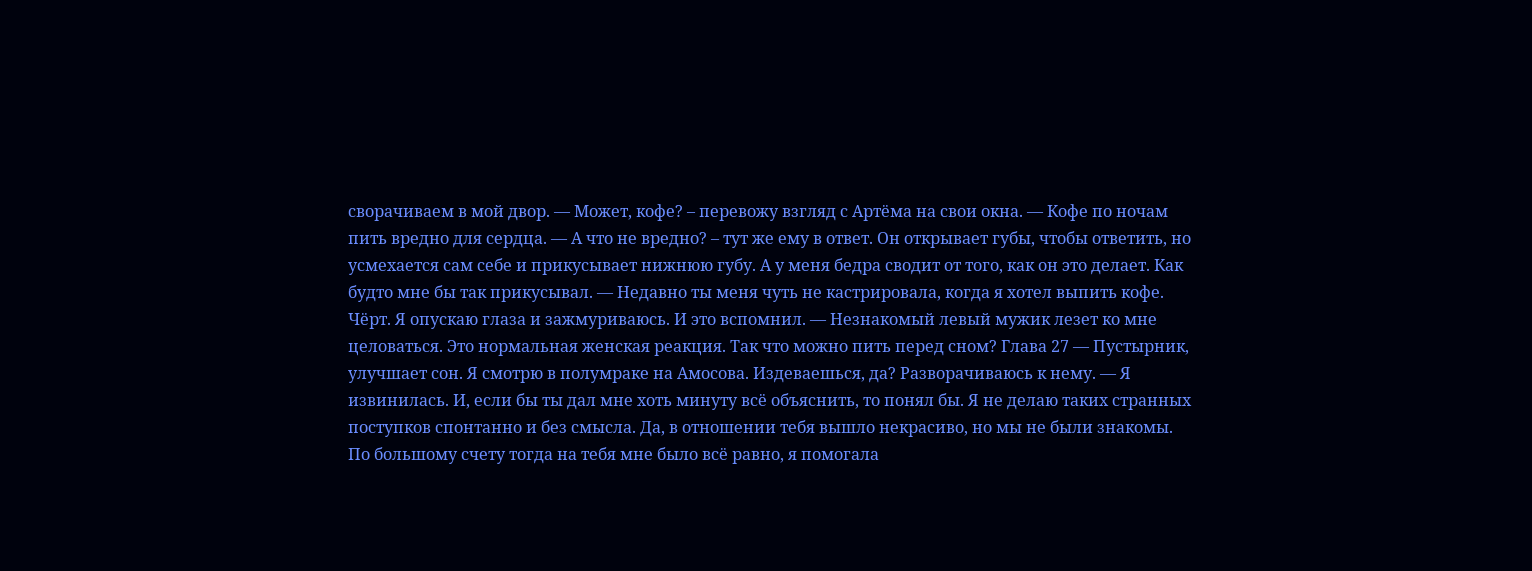сворачиваем в мой двор. — Может, кофе? – перевожу взгляд с Артёма на свои окна. — Кофе по ночам пить вредно для сердца. — А что не вредно? – тут же ему в ответ. Он открывает губы, чтобы ответить, но усмехается сам себе и прикусывает нижнюю губу. А у меня бедра сводит от того, как он это делает. Как будто мне бы так прикусывал. — Недавно ты меня чуть не кастрировала, когда я хотел выпить кофе. Чёрт. Я опускаю глаза и зажмуриваюсь. И это вспомнил. — Незнакомый левый мужик лезет ко мне целоваться. Это нормальная женская реакция. Так что можно пить перед сном? Глава 27 — Пустырник, улучшает сон. Я смотрю в полумраке на Амосова. Издеваешься, да? Разворачиваюсь к нему. — Я извинилась. И, если бы ты дал мне хоть минуту всё объяснить, то понял бы. Я не делаю таких странных поступков спонтанно и без смысла. Да, в отношении тебя вышло некрасиво, но мы не были знакомы. По большому счету тогда на тебя мне было всё равно, я помогала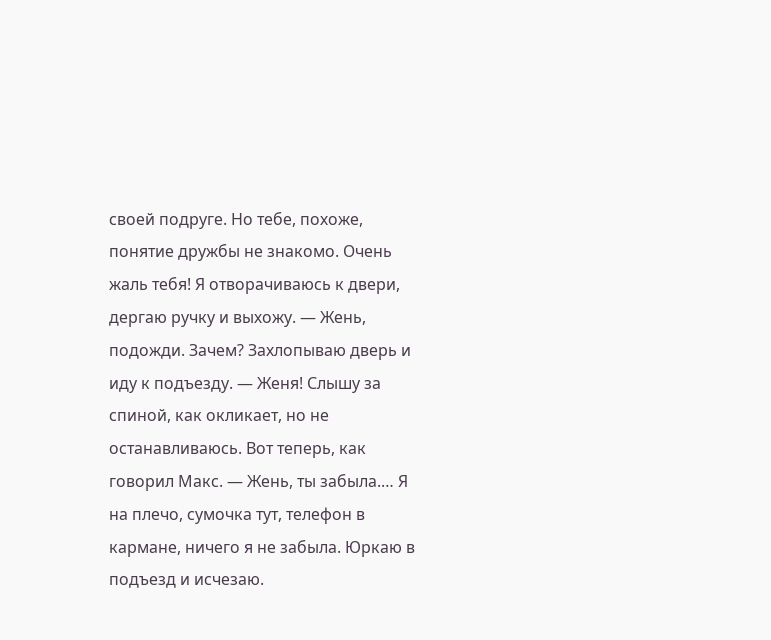своей подруге. Но тебе, похоже, понятие дружбы не знакомо. Очень жаль тебя! Я отворачиваюсь к двери, дергаю ручку и выхожу. — Жень, подожди. Зачем? Захлопываю дверь и иду к подъезду. — Женя! Слышу за спиной, как окликает, но не останавливаюсь. Вот теперь, как говорил Макс. — Жень, ты забыла.… Я на плечо, сумочка тут, телефон в кармане, ничего я не забыла. Юркаю в подъезд и исчезаю.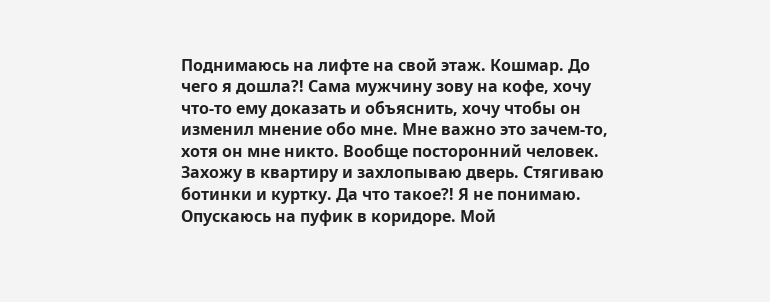Поднимаюсь на лифте на свой этаж. Кошмар. До чего я дошла?! Сама мужчину зову на кофе, хочу что-то ему доказать и объяснить, хочу чтобы он изменил мнение обо мне. Мне важно это зачем-то, хотя он мне никто. Вообще посторонний человек. Захожу в квартиру и захлопываю дверь. Стягиваю ботинки и куртку. Да что такое?! Я не понимаю. Опускаюсь на пуфик в коридоре. Мой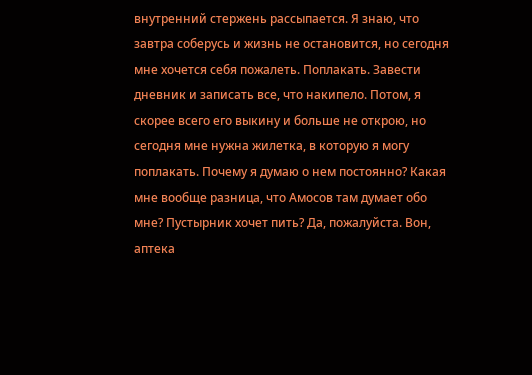внутренний стержень рассыпается. Я знаю, что завтра соберусь и жизнь не остановится, но сегодня мне хочется себя пожалеть. Поплакать. Завести дневник и записать все, что накипело. Потом, я скорее всего его выкину и больше не открою, но сегодня мне нужна жилетка, в которую я могу поплакать. Почему я думаю о нем постоянно? Какая мне вообще разница, что Амосов там думает обо мне? Пустырник хочет пить? Да, пожалуйста. Вон, аптека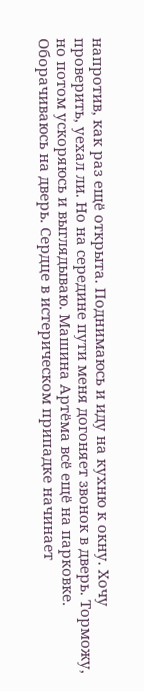напротив, как раз ещё открыта. Поднимаюсь и иду на кухню к окну. Хочу проверить, уехал ли. Но на середине пути меня догоняет звонок в дверь. Торможу, но потом ускоряюсь и выглядываю. Машина Артёма всё ещё на парковке. Оборачиваюсь на дверь. Сердце в истерическом припадке начинает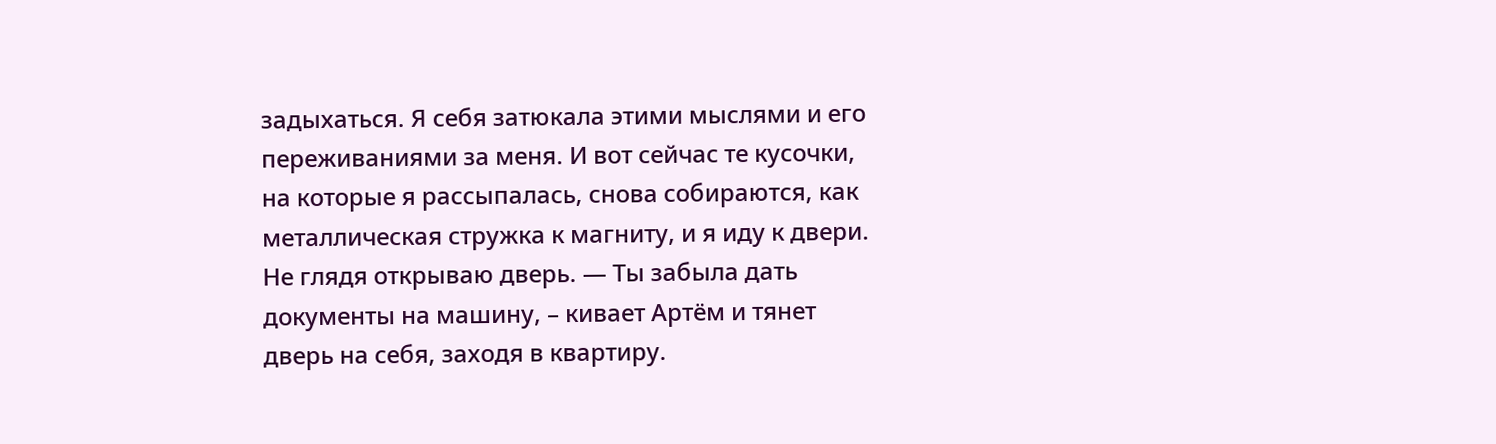задыхаться. Я себя затюкала этими мыслями и его переживаниями за меня. И вот сейчас те кусочки, на которые я рассыпалась, снова собираются, как металлическая стружка к магниту, и я иду к двери. Не глядя открываю дверь. — Ты забыла дать документы на машину, – кивает Артём и тянет дверь на себя, заходя в квартиру.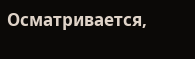Осматривается,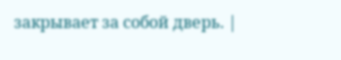закрывает за собой дверь. |